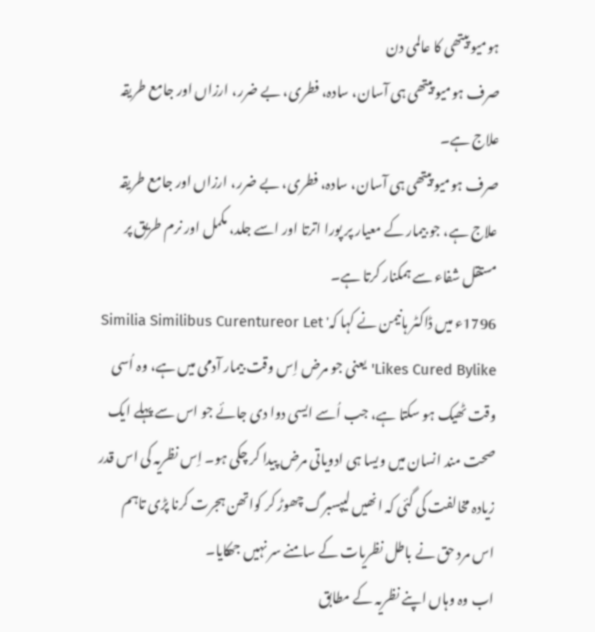ہومیو پیتھی کا عالمی دن
صرف ہومیو پیتھی ہی آسان، سادہ، فطری، بے ضرر، ارزاں اور جامع طریقہ علاج ہے۔
صرف ہومیو پیتھی ہی آسان، سادہ، فطری، بے ضرر، ارزاں اور جامع طریقہ علاج ہے، جو بیمار کے معیار پر پورا اترتا اور اسے جلد، مکمل اور نرم طریق پر مستقل شفاء سے ہمکنار کرتا ہے۔
1796ء میں ڈاکٹر ہانیمن نے کہا کہ' Similia Similibus Curentureor Let Likes Cured Bylike' یعنی جو مرض اِس وقت بیمار آدمی میں ہے، وہ اُسی وقت ٹھیک ہو سکتا ہے، جب اُسے ایسی دوا دی جائے جو اس سے پہلے ایک صحت مند انسان میں ویسا ہی ادویاتی مرض پیدا کر چکی ہو۔ اِس نظریہ کی اس قدر زیادہ مخالفت کی گئی کہ انھیں لیپسبرگ چھوڑ کر کواتھن ہجرت کرنا پڑی تاہم اس مرد حق نے باطل نظریات کے سامنے سر نہیں جھکایا۔
اب وہ وہاں اپنے نظریہ کے مطابق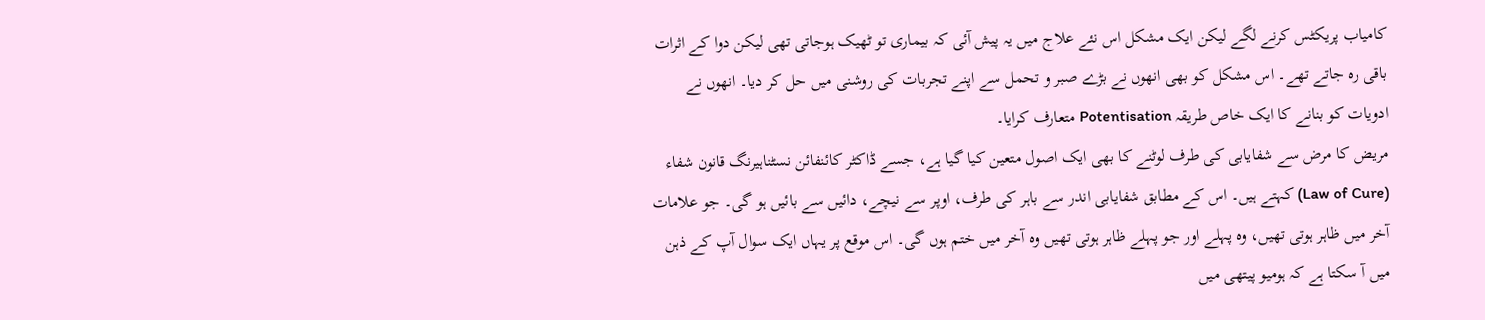کامیاب پریکٹس کرنے لگے لیکن ایک مشکل اس نئے علاج میں یہ پیش آئی کہ بیماری تو ٹھیک ہوجاتی تھی لیکن دوا کے اثرات باقی رہ جاتے تھے۔ اس مشکل کو بھی انھوں نے بڑے صبر و تحمل سے اپنے تجربات کی روشنی میں حل کر دیا۔ انھوں نے ادویات کو بنانے کا ایک خاص طریقہ Potentisation متعارف کرایا۔
مریض کا مرض سے شفایابی کی طرف لوٹنے کا بھی ایک اصول متعین کیا گیا ہے، جسے ڈاکٹر کائنفائن نسٹناہیرنگ قانون شفاء (Law of Cure) کہتے ہیں۔ اس کے مطابق شفایابی اندر سے باہر کی طرف، اوپر سے نیچے، دائیں سے بائیں ہو گی۔ جو علامات آخر میں ظاہر ہوتی تھیں، وہ پہلے اور جو پہلے ظاہر ہوتی تھیں وہ آخر میں ختم ہوں گی۔ اس موقع پر یہاں ایک سوال آپ کے ذہن میں آ سکتا ہے کہ ہومیو پیتھی میں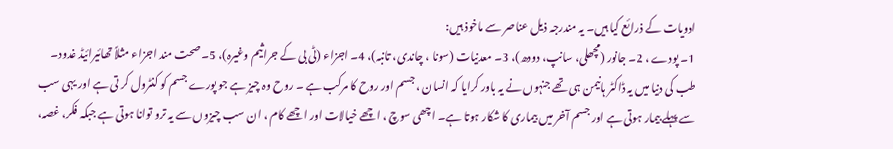ادویات کے ذرائع کیا ہیں۔ یہ مندرجہ ذیل عناصر سے ماخوذ ہیں:
1۔ پودے ، 2۔ جانور (مچھلی، سانپ، دودھ)، 3۔ معدنیات (سونا ، چاندی، تانبہ)، 4۔ اجزاء (ٹی بی کے جراثیم وغیرہ)، 5۔ صحت مند اجزاء مثلاً تھائیرائیڈ غدود۔
طب کی دنیا میں یہ ڈاکٹر ہانیمن ہی تھے جنہوں نے یہ باور کرایا کہ انسان ، جسم اور روح کا مرکب ہے ۔ روح وہ چیز ہے جو پورے جسم کو کنٹرول کر تی ہے اور یہی سب سے پہلے بیمار ہوتی ہے اور جسم آخر میں بیماری کا شکار ہوتا ہے۔ اچھی سوچ ، اچھے خیالات اور اچھے کام ، ان سب چیزوں سے یہ ترو توانا ہوتی ہے جبکہ فکر، غصہ،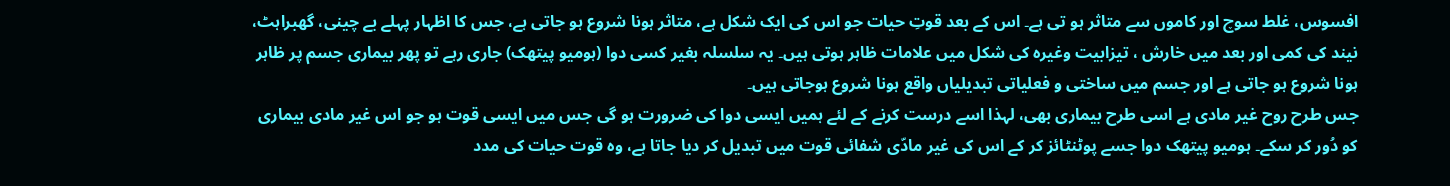افسوس، غلط سوچ اور کاموں سے متاثر ہو تی ہے۔ اس کے بعد قوتِ حیات جو اس کی ایک شکل ہے، متاثر ہونا شروع ہو جاتی ہے، جس کا اظہار پہلے بے چینی، گھبراہٹ، نیند کی کمی اور بعد میں خارش ، تیزابیت وغیرہ کی شکل میں علامات ظاہر ہوتی ہیں۔ یہ سلسلہ بغیر کسی دوا (ہومیو پیتھک) جاری رہے تو پھر بیماری جسم پر ظاہر ہونا شروع ہو جاتی ہے اور جسم میں ساختی و فعلیاتی تبدیلیاں واقع ہونا شروع ہوجاتی ہیں۔
جس طرح روح غیر مادی ہے اسی طرح بیماری بھی، لہذا اسے درست کرنے کے لئے ہمیں ایسی دوا کی ضرورت ہو گی جس میں ایسی قوت ہو جو اس غیر مادی بیماری کو دُور کر سکے۔ ہومیو پیتھک دوا جسے پوٹنٹائز کر کے اس کی غیر مادّی شفائی قوت میں تبدیل کر دیا جاتا ہے، وہ قوت حیات کی مدد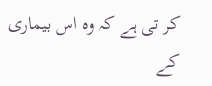کر تی ہے کہ وہ اس بیماری کے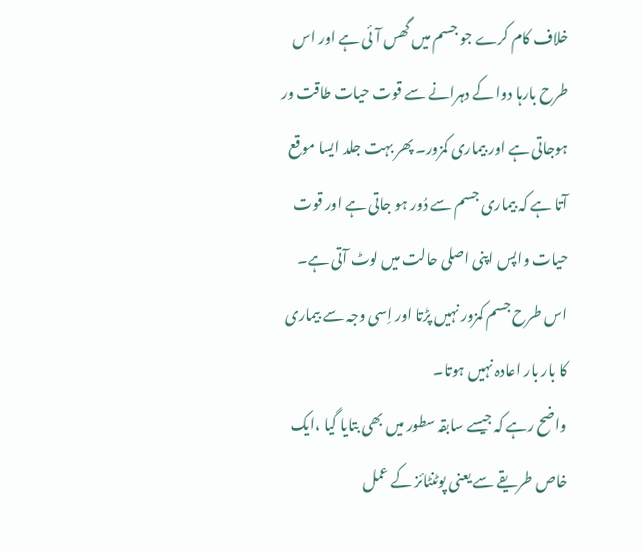خلاف کام کرے جو جسم میں گھس آئی ہے اور اس طرح بارہا دوا کے دہرانے سے قوت حیات طاقت ور ہوجاتی ہے اور بیماری کمزور۔ پھر بہت جلد ایسا موقع آتا ہے کہ بیماری جسم سے دُور ہو جاتی ہے اور قوت حیات واپس اپنی اصلی حالت میں لوٹ آتی ہے۔ اس طرح جسم کمزور نہیں پڑتا اور اِسی وجہ سے بیماری کا بار بار اعادہ نہیں ہوتا۔
واضح رہے کہ جیسے سابقہ سطور میں بھی بتایا گیا ،ایک خاص طریقے سے یعنی پوٹنٹائز کے عمل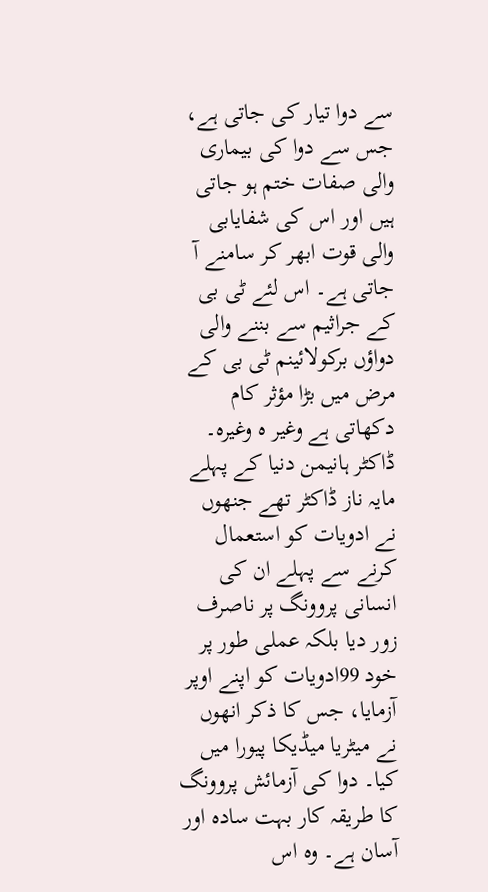سے دوا تیار کی جاتی ہے، جس سے دوا کی بیماری والی صفات ختم ہو جاتی ہیں اور اس کی شفایابی والی قوت ابھر کر سامنے آ جاتی ہے۔ اس لئے ٹی بی کے جراثیم سے بننے والی دواؤں برکولائینم ٹی بی کے مرض میں بڑا مؤثر کام دکھاتی ہے وغیر ہ وغیرہ۔
ڈاکٹر ہانیمن دنیا کے پہلے مایہ ناز ڈاکٹر تھے جنھوں نے ادویات کو استعمال کرنے سے پہلے ان کی انسانی پروونگ پر ناصرف زور دیا بلکہ عملی طور پر خود 99ادویات کو اپنے اوپر آزمایا، جس کا ذکر انھوں نے میٹریا میڈیکا پیورا میں کیا۔ دوا کی آزمائش پروونگ کا طریقہ کار بہت سادہ اور آسان ہے۔ وہ اس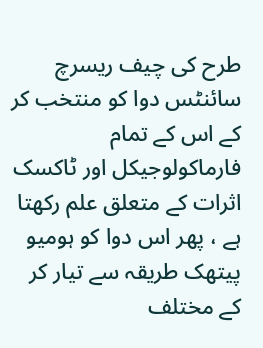طرح کی چیف ریسرچ سائنٹس دوا کو منتخب کر کے اس کے تمام فارماکولوجیکل اور ٹاکسک اثرات کے متعلق علم رکھتا ہے ، پھر اس دوا کو ہومیو پیتھک طریقہ سے تیار کر کے مختلف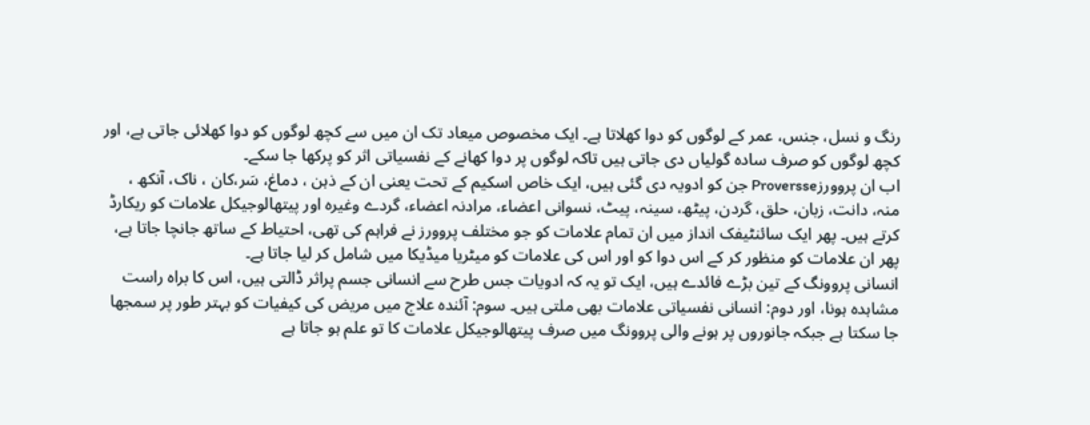رنگ و نسل، جنس، عمر کے لوگوں کو دوا کھلاتا ہے۔ ایک مخصوص میعاد تک ان میں سے کچھ لوگوں کو دوا کھلائی جاتی ہے، اور کچھ لوگوں کو صرف سادہ گولیاں دی جاتی ہیں تاکہ لوگوں پر دوا کھانے کے نفسیاتی اثر کو پرکھا جا سکے۔
اب ان پروورزProversse جن کو ادویہ دی گئی ہیں، ایک خاص اسکیم کے تحت یعنی ان کے ذہن ، دماغ، سَر،کان ، ناک، آنکھ ، منہ، دانت، زبان، حلق، گردن، پیٹھ، سینہ، پیٹ، نسوانی اعضاء، مرادنہ اعضاء، گردے وغیرہ اور پیتھالوجیکل علامات کو ریکارڈ کرتے ہیں۔ پھر ایک سائنٹیفک انداز میں ان تمام علامات کو جو مختلف پروورز نے فراہم کی تھی، احتیاط کے ساتھ جانچا جاتا ہے، پھر ان علامات کو منظور کر کے اس دوا کو اور اس کی علامات کو میٹریا میڈیکا میں شامل کر لیا جاتا ہے۔
انسانی پروونگ کے تین بڑے فائدے ہیں، ایک تو یہ کہ ادویات جس طرح سے انسانی جسم پراثر ڈالتی ہیں، اس کا براہ راست مشاہدہ ہونا، اور دوم: انسانی نفسیاتی علامات بھی ملتی ہیں۔ سوم: آئندہ علاج میں مریض کی کیفیات کو بہتر طور پر سمجھا جا سکتا ہے جبکہ جانوروں پر ہونے والی پروونگ میں صرف پیتھالوجیکل علامات کا تو علم ہو جاتا ہے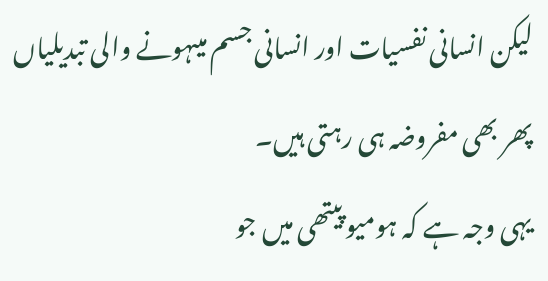لیکن انسانی نفسیات اور انسانی جسم میںہونے والی تبدیلیاں پھر بھی مفروضہ ہی رہتی ہیں۔
یہی وجہ ہے کہ ہومیو پیتھی میں جو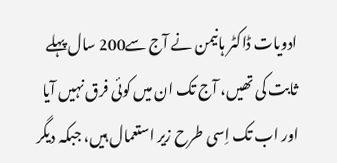ادویات ڈاکٹر ہانیمن نے آج سے200 سال پہلے ثابت کی تھیں، آج تک ان میں کوئی فرق نہیں آیا اور اب تک اِسی طرح زیر استعمال ہیں، جبکہ دیگر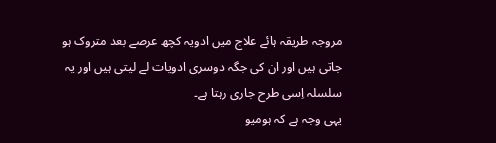مروجہ طریقہ ہائے علاج میں ادویہ کچھ عرصے بعد متروک ہو جاتی ہیں اور ان کی جگہ دوسری ادویات لے لیتی ہیں اور یہ سلسلہ اِسی طرح جاری رہتا ہے۔
یہی وجہ ہے کہ ہومیو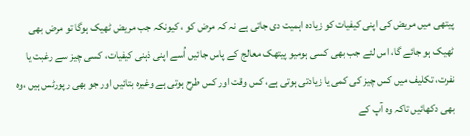پیتھی میں مریض کی اپنی کیفیات کو زیادہ اہمیت دی جاتی ہے نہ کہ مرض کو ، کیونکہ جب مریض ٹھیک ہوگا تو مرض بھی ٹھیک ہو جائے گا، اس لئے جب بھی کسی ہومیو پیتھک معالج کے پاس جائیں اُسے اپنی ذہنی کیفیات، کسی چیز سے رغبت یا نفرت، تکلیف میں کس چیز کی کمی یا زیادتی ہوتی ہے، کس وقت اور کس طرح ہوتی ہے وغیرہ بتائیں اور جو بھی رپورٹس ہیں ،وہ بھی دکھائیں تاکہ وہ آپ کے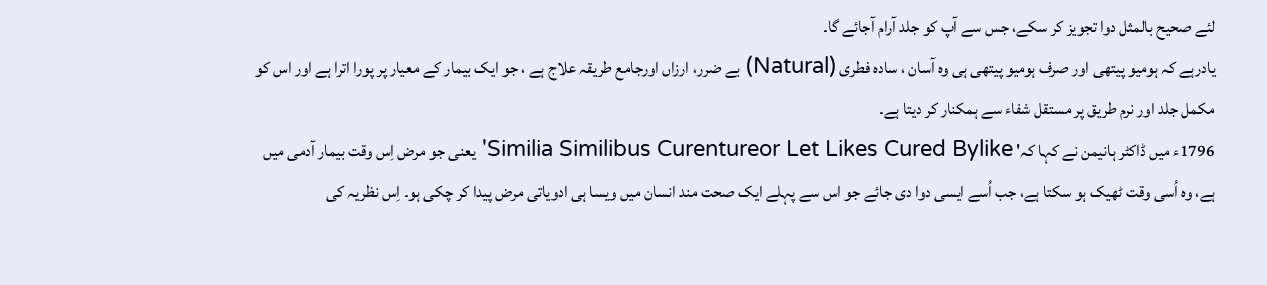لئے صحیح بالمثل دوا تجویز کر سکے، جس سے آپ کو جلد آرام آجائے گا۔
یادرہے کہ ہومیو پیتھی اور صرف ہومیو پیتھی ہی وہ آسان ، سادہ فطری (Natural) بے ضرر، ارزاں اورجامع طریقہ علاج ہے ، جو ایک بیمار کے معیار پر پورا اترا ہے اور اس کو مکمل جلد اور نرم طریق پر مستقل شفاء سے ہمکنار کر دیتا ہے۔
1796ء میں ڈاکٹر ہانیمن نے کہا کہ' Similia Similibus Curentureor Let Likes Cured Bylike' یعنی جو مرض اِس وقت بیمار آدمی میں ہے، وہ اُسی وقت ٹھیک ہو سکتا ہے، جب اُسے ایسی دوا دی جائے جو اس سے پہلے ایک صحت مند انسان میں ویسا ہی ادویاتی مرض پیدا کر چکی ہو۔ اِس نظریہ کی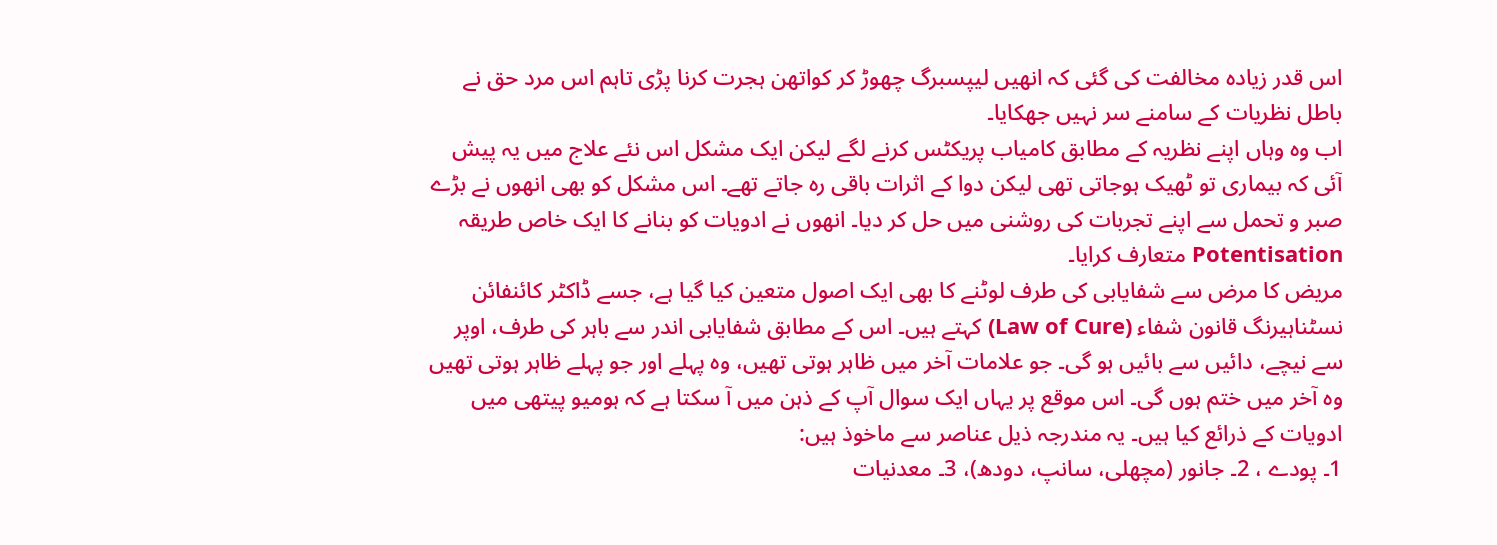اس قدر زیادہ مخالفت کی گئی کہ انھیں لیپسبرگ چھوڑ کر کواتھن ہجرت کرنا پڑی تاہم اس مرد حق نے باطل نظریات کے سامنے سر نہیں جھکایا۔
اب وہ وہاں اپنے نظریہ کے مطابق کامیاب پریکٹس کرنے لگے لیکن ایک مشکل اس نئے علاج میں یہ پیش آئی کہ بیماری تو ٹھیک ہوجاتی تھی لیکن دوا کے اثرات باقی رہ جاتے تھے۔ اس مشکل کو بھی انھوں نے بڑے صبر و تحمل سے اپنے تجربات کی روشنی میں حل کر دیا۔ انھوں نے ادویات کو بنانے کا ایک خاص طریقہ Potentisation متعارف کرایا۔
مریض کا مرض سے شفایابی کی طرف لوٹنے کا بھی ایک اصول متعین کیا گیا ہے، جسے ڈاکٹر کائنفائن نسٹناہیرنگ قانون شفاء (Law of Cure) کہتے ہیں۔ اس کے مطابق شفایابی اندر سے باہر کی طرف، اوپر سے نیچے، دائیں سے بائیں ہو گی۔ جو علامات آخر میں ظاہر ہوتی تھیں، وہ پہلے اور جو پہلے ظاہر ہوتی تھیں وہ آخر میں ختم ہوں گی۔ اس موقع پر یہاں ایک سوال آپ کے ذہن میں آ سکتا ہے کہ ہومیو پیتھی میں ادویات کے ذرائع کیا ہیں۔ یہ مندرجہ ذیل عناصر سے ماخوذ ہیں:
1۔ پودے ، 2۔ جانور (مچھلی، سانپ، دودھ)، 3۔ معدنیات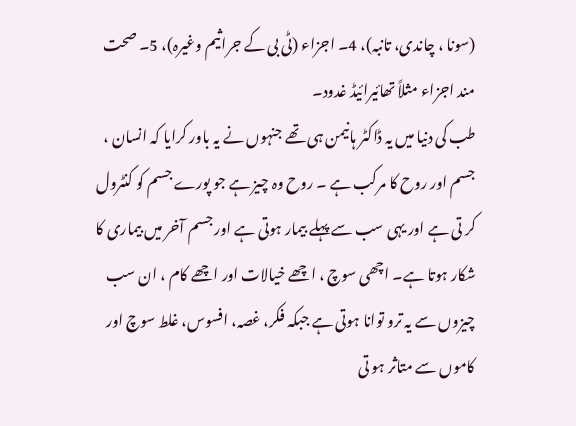(سونا ، چاندی، تانبہ)، 4۔ اجزاء (ٹی بی کے جراثیم وغیرہ)، 5۔ صحت مند اجزاء مثلاً تھائیرائیڈ غدود۔
طب کی دنیا میں یہ ڈاکٹر ہانیمن ہی تھے جنہوں نے یہ باور کرایا کہ انسان ، جسم اور روح کا مرکب ہے ۔ روح وہ چیز ہے جو پورے جسم کو کنٹرول کر تی ہے اور یہی سب سے پہلے بیمار ہوتی ہے اور جسم آخر میں بیماری کا شکار ہوتا ہے۔ اچھی سوچ ، اچھے خیالات اور اچھے کام ، ان سب چیزوں سے یہ ترو توانا ہوتی ہے جبکہ فکر، غصہ، افسوس، غلط سوچ اور کاموں سے متاثر ہو تی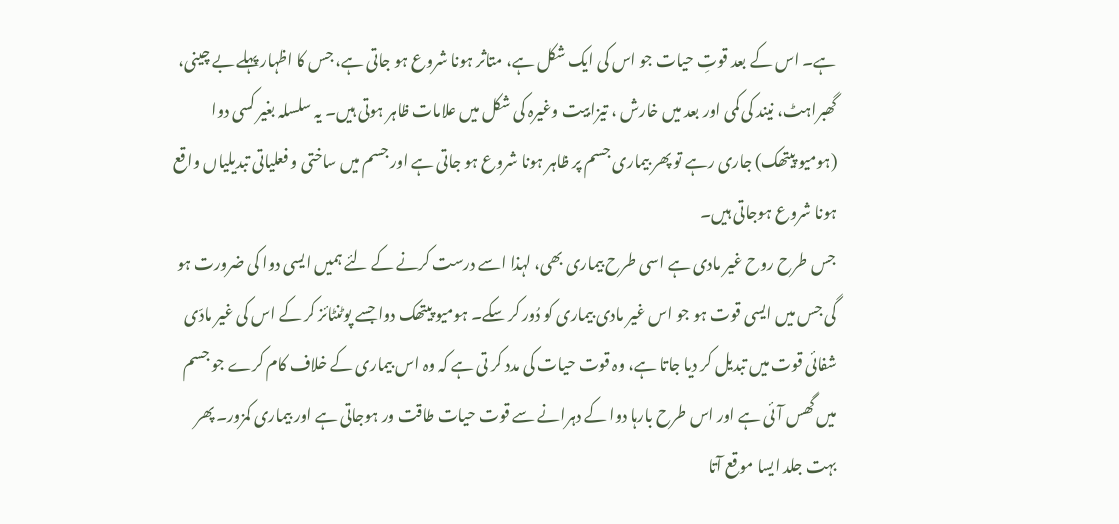ہے۔ اس کے بعد قوتِ حیات جو اس کی ایک شکل ہے، متاثر ہونا شروع ہو جاتی ہے، جس کا اظہار پہلے بے چینی، گھبراہٹ، نیند کی کمی اور بعد میں خارش ، تیزابیت وغیرہ کی شکل میں علامات ظاہر ہوتی ہیں۔ یہ سلسلہ بغیر کسی دوا (ہومیو پیتھک) جاری رہے تو پھر بیماری جسم پر ظاہر ہونا شروع ہو جاتی ہے اور جسم میں ساختی و فعلیاتی تبدیلیاں واقع ہونا شروع ہوجاتی ہیں۔
جس طرح روح غیر مادی ہے اسی طرح بیماری بھی، لہذا اسے درست کرنے کے لئے ہمیں ایسی دوا کی ضرورت ہو گی جس میں ایسی قوت ہو جو اس غیر مادی بیماری کو دُور کر سکے۔ ہومیو پیتھک دوا جسے پوٹنٹائز کر کے اس کی غیر مادّی شفائی قوت میں تبدیل کر دیا جاتا ہے، وہ قوت حیات کی مدد کر تی ہے کہ وہ اس بیماری کے خلاف کام کرے جو جسم میں گھس آئی ہے اور اس طرح بارہا دوا کے دہرانے سے قوت حیات طاقت ور ہوجاتی ہے اور بیماری کمزور۔ پھر بہت جلد ایسا موقع آتا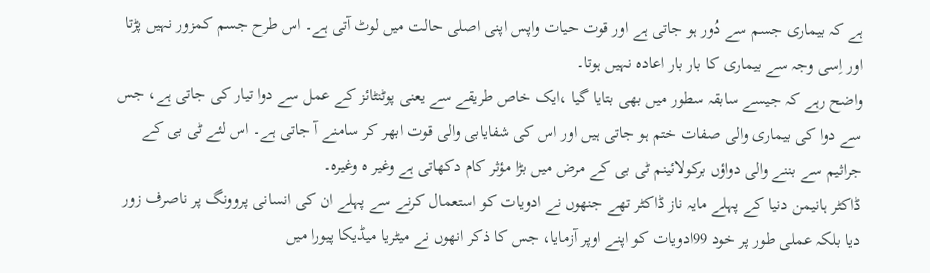ہے کہ بیماری جسم سے دُور ہو جاتی ہے اور قوت حیات واپس اپنی اصلی حالت میں لوٹ آتی ہے۔ اس طرح جسم کمزور نہیں پڑتا اور اِسی وجہ سے بیماری کا بار بار اعادہ نہیں ہوتا۔
واضح رہے کہ جیسے سابقہ سطور میں بھی بتایا گیا ،ایک خاص طریقے سے یعنی پوٹنٹائز کے عمل سے دوا تیار کی جاتی ہے، جس سے دوا کی بیماری والی صفات ختم ہو جاتی ہیں اور اس کی شفایابی والی قوت ابھر کر سامنے آ جاتی ہے۔ اس لئے ٹی بی کے جراثیم سے بننے والی دواؤں برکولائینم ٹی بی کے مرض میں بڑا مؤثر کام دکھاتی ہے وغیر ہ وغیرہ۔
ڈاکٹر ہانیمن دنیا کے پہلے مایہ ناز ڈاکٹر تھے جنھوں نے ادویات کو استعمال کرنے سے پہلے ان کی انسانی پروونگ پر ناصرف زور دیا بلکہ عملی طور پر خود 99ادویات کو اپنے اوپر آزمایا، جس کا ذکر انھوں نے میٹریا میڈیکا پیورا میں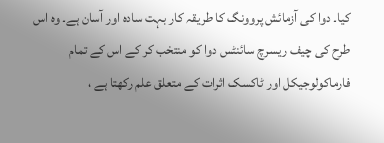کیا۔ دوا کی آزمائش پروونگ کا طریقہ کار بہت سادہ اور آسان ہے۔ وہ اس طرح کی چیف ریسرچ سائنٹس دوا کو منتخب کر کے اس کے تمام فارماکولوجیکل اور ٹاکسک اثرات کے متعلق علم رکھتا ہے ،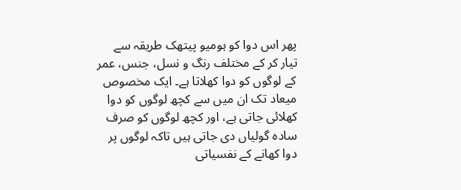پھر اس دوا کو ہومیو پیتھک طریقہ سے تیار کر کے مختلف رنگ و نسل، جنس، عمر کے لوگوں کو دوا کھلاتا ہے۔ ایک مخصوص میعاد تک ان میں سے کچھ لوگوں کو دوا کھلائی جاتی ہے، اور کچھ لوگوں کو صرف سادہ گولیاں دی جاتی ہیں تاکہ لوگوں پر دوا کھانے کے نفسیاتی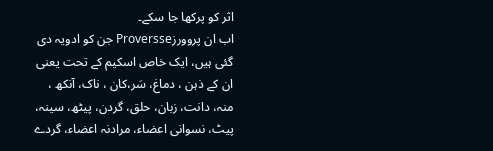اثر کو پرکھا جا سکے۔
اب ان پروورزProversse جن کو ادویہ دی گئی ہیں، ایک خاص اسکیم کے تحت یعنی ان کے ذہن ، دماغ، سَر،کان ، ناک، آنکھ ، منہ، دانت، زبان، حلق، گردن، پیٹھ، سینہ، پیٹ، نسوانی اعضاء، مرادنہ اعضاء، گردے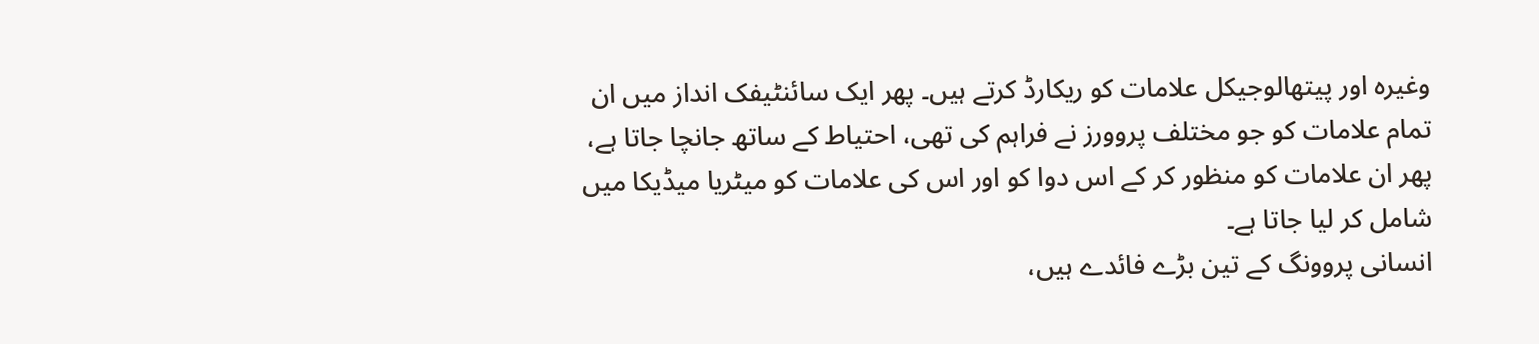وغیرہ اور پیتھالوجیکل علامات کو ریکارڈ کرتے ہیں۔ پھر ایک سائنٹیفک انداز میں ان تمام علامات کو جو مختلف پروورز نے فراہم کی تھی، احتیاط کے ساتھ جانچا جاتا ہے، پھر ان علامات کو منظور کر کے اس دوا کو اور اس کی علامات کو میٹریا میڈیکا میں شامل کر لیا جاتا ہے۔
انسانی پروونگ کے تین بڑے فائدے ہیں،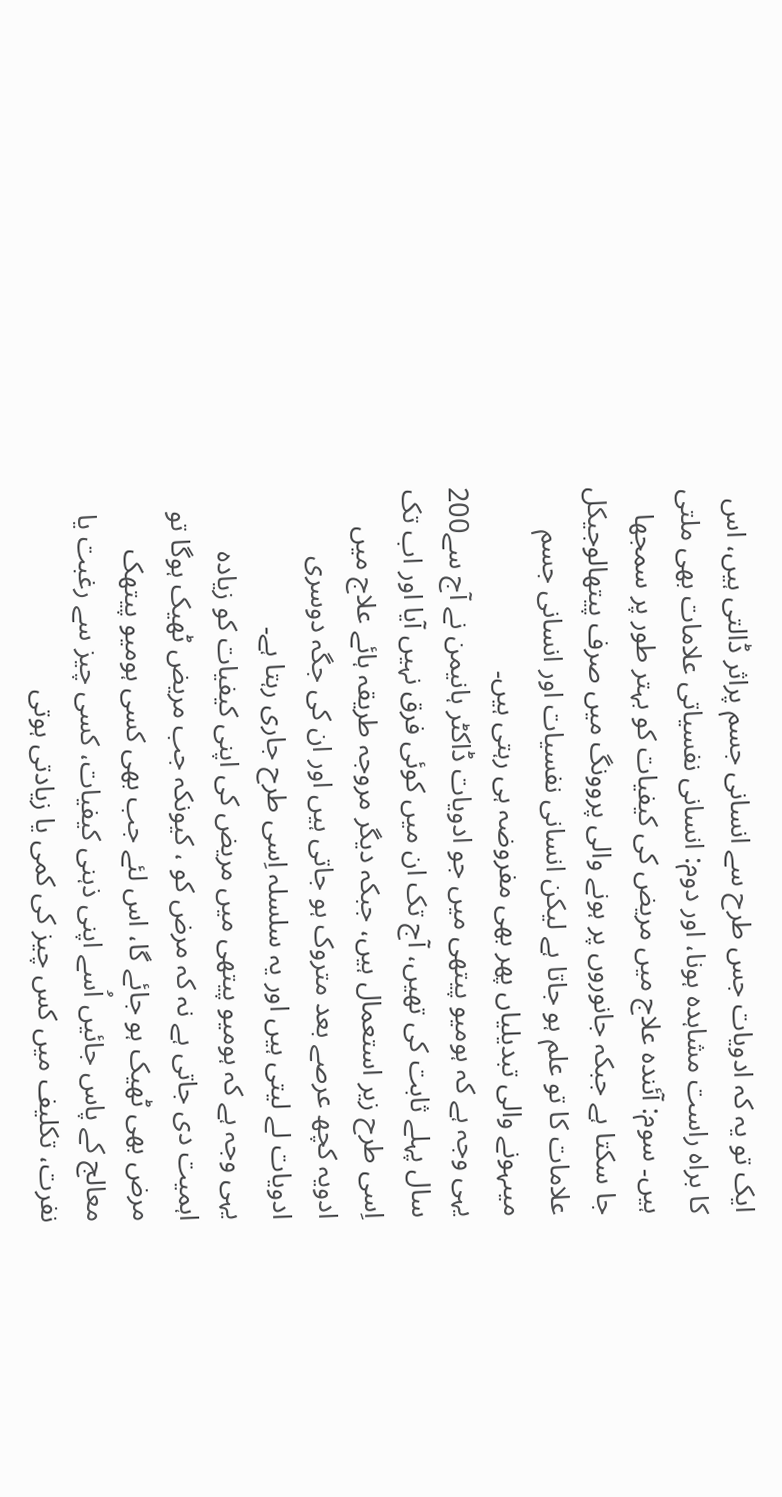ایک تو یہ کہ ادویات جس طرح سے انسانی جسم پراثر ڈالتی ہیں، اس کا براہ راست مشاہدہ ہونا، اور دوم: انسانی نفسیاتی علامات بھی ملتی ہیں۔ سوم: آئندہ علاج میں مریض کی کیفیات کو بہتر طور پر سمجھا جا سکتا ہے جبکہ جانوروں پر ہونے والی پروونگ میں صرف پیتھالوجیکل علامات کا تو علم ہو جاتا ہے لیکن انسانی نفسیات اور انسانی جسم میںہونے والی تبدیلیاں پھر بھی مفروضہ ہی رہتی ہیں۔
یہی وجہ ہے کہ ہومیو پیتھی میں جو ادویات ڈاکٹر ہانیمن نے آج سے200 سال پہلے ثابت کی تھیں، آج تک ان میں کوئی فرق نہیں آیا اور اب تک اِسی طرح زیر استعمال ہیں، جبکہ دیگر مروجہ طریقہ ہائے علاج میں ادویہ کچھ عرصے بعد متروک ہو جاتی ہیں اور ان کی جگہ دوسری ادویات لے لیتی ہیں اور یہ سلسلہ اِسی طرح جاری رہتا ہے۔
یہی وجہ ہے کہ ہومیو پیتھی میں مریض کی اپنی کیفیات کو زیادہ اہمیت دی جاتی ہے نہ کہ مرض کو ، کیونکہ جب مریض ٹھیک ہوگا تو مرض بھی ٹھیک ہو جائے گا، اس لئے جب بھی کسی ہومیو پیتھک معالج کے پاس جائیں اُسے اپنی ذہنی کیفیات، کسی چیز سے رغبت یا نفرت، تکلیف میں کس چیز کی کمی یا زیادتی ہوتی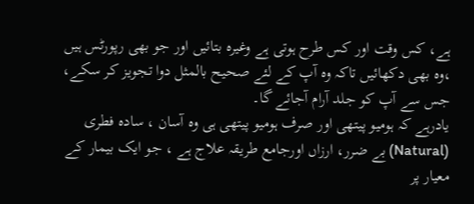ہے، کس وقت اور کس طرح ہوتی ہے وغیرہ بتائیں اور جو بھی رپورٹس ہیں ،وہ بھی دکھائیں تاکہ وہ آپ کے لئے صحیح بالمثل دوا تجویز کر سکے، جس سے آپ کو جلد آرام آجائے گا۔
یادرہے کہ ہومیو پیتھی اور صرف ہومیو پیتھی ہی وہ آسان ، سادہ فطری (Natural) بے ضرر، ارزاں اورجامع طریقہ علاج ہے ، جو ایک بیمار کے معیار پر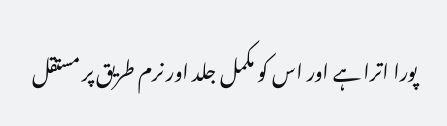پورا اترا ہے اور اس کو مکمل جلد اور نرم طریق پر مستقل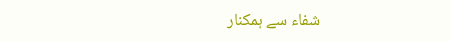شفاء سے ہمکنار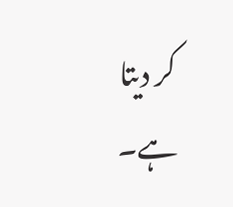کر دیتا ہے۔